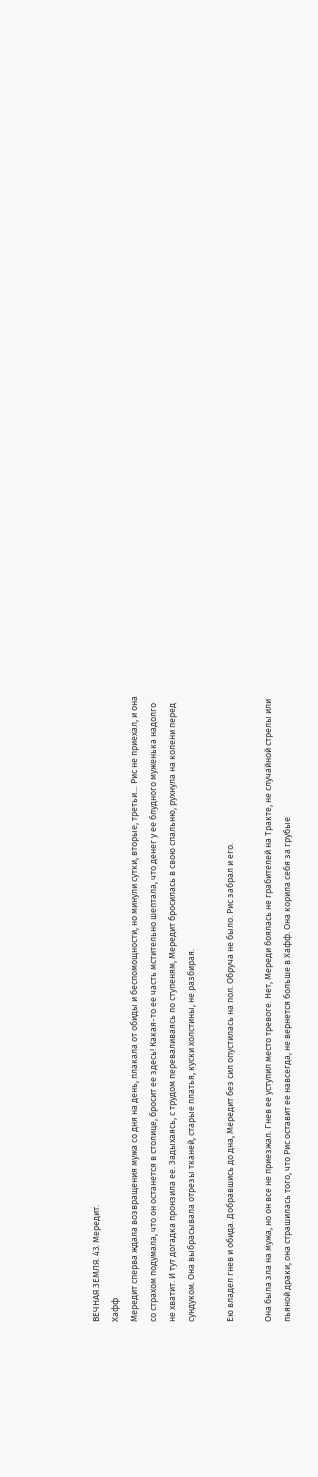ВЕЧНАЯ ЗЕМЛЯ. 43. Мередит.
Хафф
Мередит сперва ждала возвращения мужа со дня на день, плакала от обиды и беспомощности, но минули сутки, вторые, третьи… Рис не приехал, и она со страхом подумала, что он останется в столице, бросит ее здесь! Какая-то ее часть мстительно шептала, что денег у ее блудного муженька надолго не хватит. И тут догадка пронзила ее. Задыхаясь, с трудом переваливаясь по ступеням, Мередит бросилась в свою спальню, рухнула на колени перед сундуком. Она выбрасывала отрезы тканей, старые платья, куски холстины, не разбирая.

Ею владел гнев и обида. Добравшись до дна, Мередит без сил опустилась на пол. Обруча не было. Рис забрал и его.

Она была зла на мужа, но он все не приезжал. Гнев ее уступил место тревоге. Нет, Мереди боялась не грабителей на Тракте, не случайной стрелы или пьяной драки, она страшилась того, что Рис оставит ее навсегда, не вернется больше в Хафф. Она корила себя за грубые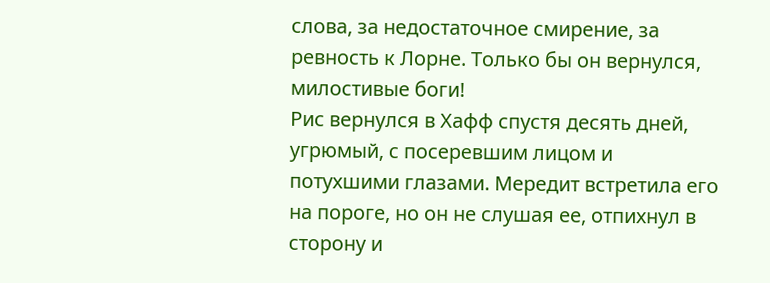слова, за недостаточное смирение, за ревность к Лорне. Только бы он вернулся, милостивые боги!
Рис вернулся в Хафф спустя десять дней, угрюмый, с посеревшим лицом и потухшими глазами. Мередит встретила его на пороге, но он не слушая ее, отпихнул в сторону и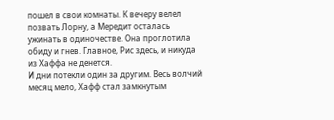пошел в свои комнаты. К вечеру велел позвать Лорну, а Мередит осталась ужинать в одиночестве. Она проглотила обиду и гнев. Главное, Рис здесь, и никуда из Хаффа не денется.
И дни потекли один за другим. Весь волчий месяц мело, Хафф стал замкнутым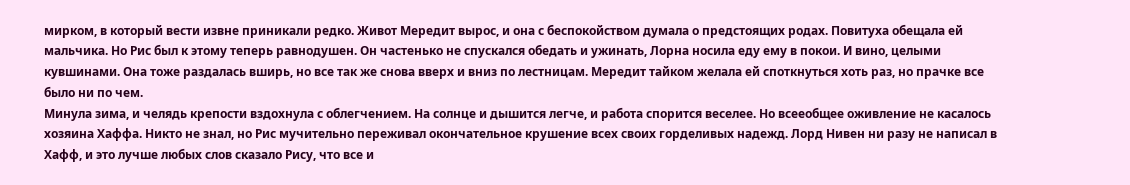мирком, в который вести извне приникали редко. Живот Мередит вырос, и она с беспокойством думала о предстоящих родах. Повитуха обещала ей мальчика. Но Рис был к этому теперь равнодушен. Он частенько не спускался обедать и ужинать, Лорна носила еду ему в покои. И вино, целыми кувшинами. Она тоже раздалась вширь, но все так же снова вверх и вниз по лестницам. Мередит тайком желала ей споткнуться хоть раз, но прачке все было ни по чем.
Минула зима, и челядь крепости вздохнула с облегчением. На солнце и дышится легче, и работа спорится веселее. Но всееобщее оживление не касалось хозяина Хаффа. Никто не знал, но Рис мучительно переживал окончательное крушение всех своих горделивых надежд. Лорд Нивен ни разу не написал в Хафф, и это лучше любых слов сказало Рису, что все и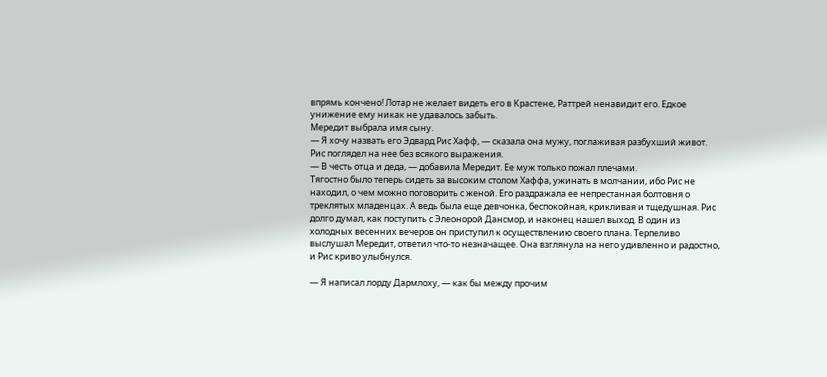впрямь кончено! Лотар не желает видеть его в Крастене, Раттрей ненавидит его. Едкое унижение ему никак не удавалось забыть.
Мередит выбрала имя сыну.
— Я хочу назвать его Эдвард Рис Хафф, — сказала она мужу, поглаживая разбухший живот. Рис поглядел на нее без всякого выражения.
— В честь отца и деда, — добавила Мередит. Ее муж только пожал плечами.
Тягостно было теперь сидеть за высоким столом Хаффа, ужинать в молчании, ибо Рис не находил, о чем можно поговорить с женой. Его раздражала ее непрестанная болтовня о треклятых младенцах. А ведь была еще девчонка, беспокойная, крикливая и тщедушная. Рис долго думал, как поступить с Элеонорой Дансмор, и наконец нашел выход. В один из холодных весенних вечеров он приступил к осуществлению своего плана. Терпеливо выслушал Мередит, ответил что-то незначащее. Она взглянула на него удивленно и радостно, и Рис криво улыбнулся.

— Я написал лорду Дармлоху, — как бы между прочим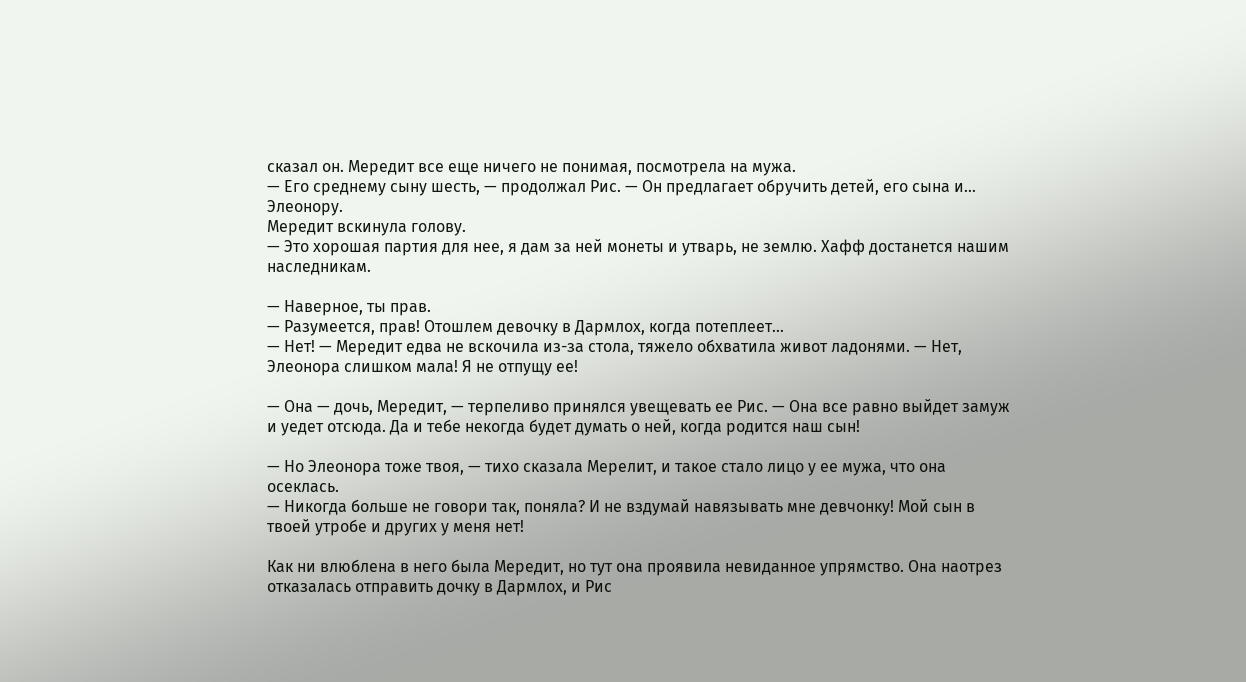сказал он. Мередит все еще ничего не понимая, посмотрела на мужа.
— Его среднему сыну шесть, — продолжал Рис. — Он предлагает обручить детей, его сына и… Элеонору.
Мередит вскинула голову.
— Это хорошая партия для нее, я дам за ней монеты и утварь, не землю. Хафф достанется нашим наследникам.

— Наверное, ты прав.
— Разумеется, прав! Отошлем девочку в Дармлох, когда потеплеет…
— Нет! — Мередит едва не вскочила из-за стола, тяжело обхватила живот ладонями. — Нет, Элеонора слишком мала! Я не отпущу ее!

— Она — дочь, Мередит, — терпеливо принялся увещевать ее Рис. — Она все равно выйдет замуж и уедет отсюда. Да и тебе некогда будет думать о ней, когда родится наш сын!

— Но Элеонора тоже твоя, — тихо сказала Мерелит, и такое стало лицо у ее мужа, что она осеклась.
— Никогда больше не говори так, поняла? И не вздумай навязывать мне девчонку! Мой сын в твоей утробе и других у меня нет!

Как ни влюблена в него была Мередит, но тут она проявила невиданное упрямство. Она наотрез отказалась отправить дочку в Дармлох, и Рис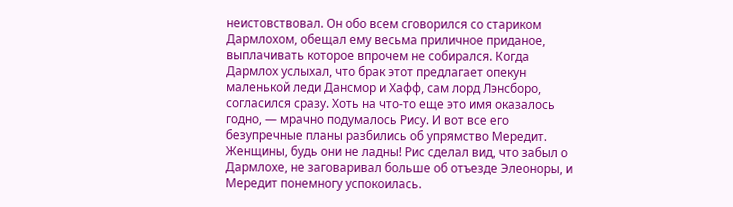неистовствовал. Он обо всем сговорился со стариком Дармлохом, обещал ему весьма приличное приданое, выплачивать которое впрочем не собирался. Когда Дармлох услыхал, что брак этот предлагает опекун маленькой леди Дансмор и Хафф, сам лорд Лэнсборо, согласился сразу. Хоть на что-то еще это имя оказалось годно, — мрачно подумалось Рису. И вот все его безупречные планы разбились об упрямство Мередит. Женщины, будь они не ладны! Рис сделал вид, что забыл о Дармлохе, не заговаривал больше об отъезде Элеоноры, и Мередит понемногу успокоилась.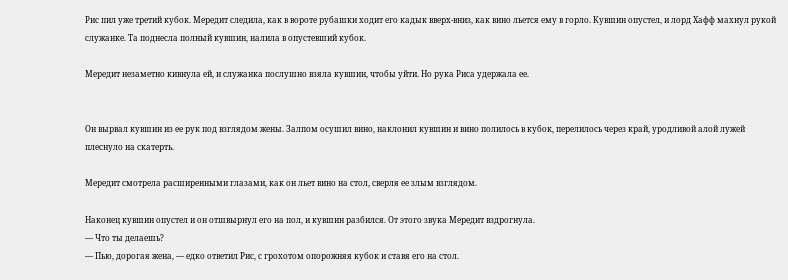Рис пил уже третий кубок. Мередит следила, как в вороте рубашки ходит его кадык вверх-вниз, как вино льется ему в горло. Кувшин опустел, и лорд Хафф махнул рукой служанке. Та поднесла полный кувшин, налила в опустевший кубок.

Мередит незаметно кивнула ей, и служанка послушно взяла кувшин, чтобы уйти. Но рука Риса удержала ее.


Он вырвал кувшин из ее рук под взглядом жены. Залпом осушил вино, наклонил кувшин и вино полилось в кубок, перелилось через край, уродливой алой лужей плеснуло на скатерть.

Мередит смотрела расширенными глазами, как он льет вино на стол, сверля ее злым взглядом.

Наконец кувшин опустел и он отшвырнул его на пол, и кувшин разбился. От этого звука Мередит вздрогнула.
— Что ты делаешь?
— Пью, дорогая жена, — едко ответил Рис, с грохотом опорожняя кубок и ставя его на стол.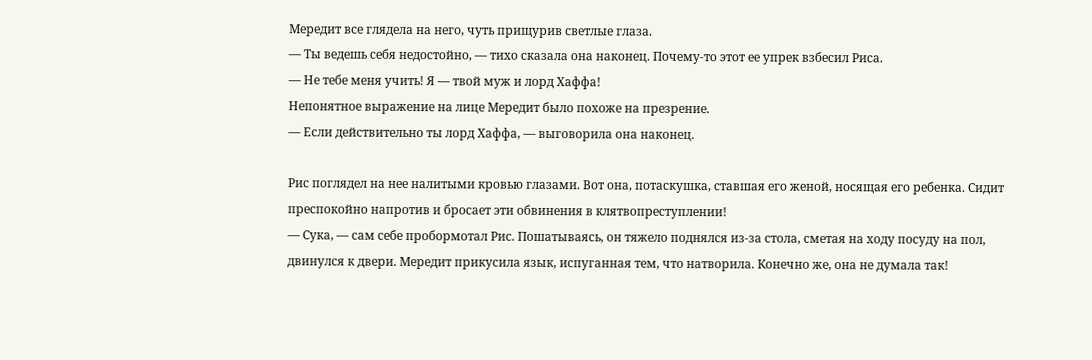Мередит все глядела на него, чуть прищурив светлые глаза.
— Ты ведешь себя недостойно, — тихо сказала она наконец. Почему-то этот ее упрек взбесил Риса.
— Не тебе меня учить! Я — твой муж и лорд Хаффа!
Непонятное выражение на лице Мередит было похоже на презрение.
— Если действительно ты лорд Хаффа, — выговорила она наконец.

Рис поглядел на нее налитыми кровью глазами. Вот она, потаскушка, ставшая его женой, носящая его ребенка. Сидит преспокойно напротив и бросает эти обвинения в клятвопреступлении!
— Сука, — сам себе пробормотал Рис. Пошатываясь, он тяжело поднялся из-за стола, сметая на ходу посуду на пол, двинулся к двери. Мередит прикусила язык, испуганная тем, что натворила. Конечно же, она не думала так!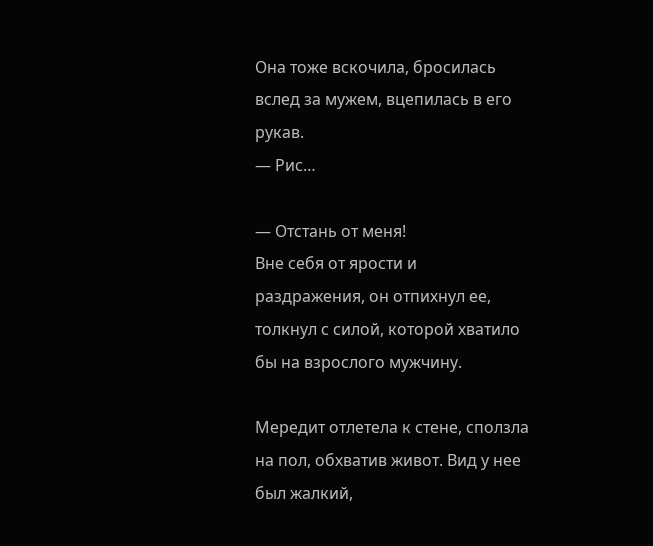Она тоже вскочила, бросилась вслед за мужем, вцепилась в его рукав.
— Рис…

— Отстань от меня!
Вне себя от ярости и раздражения, он отпихнул ее, толкнул с силой, которой хватило бы на взрослого мужчину.

Мередит отлетела к стене, сползла на пол, обхватив живот. Вид у нее был жалкий,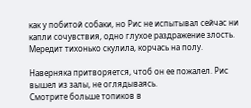как у побитой собаки, но Рис не испытывал сейчас ни капли сочувствия, одно глухое раздражение злость. Мередит тихонько скулила, корчась на полу.

Наверняка притворяется, чтоб он ее пожалел. Рис вышел из залы, не оглядываясь.
Смотрите больше топиков в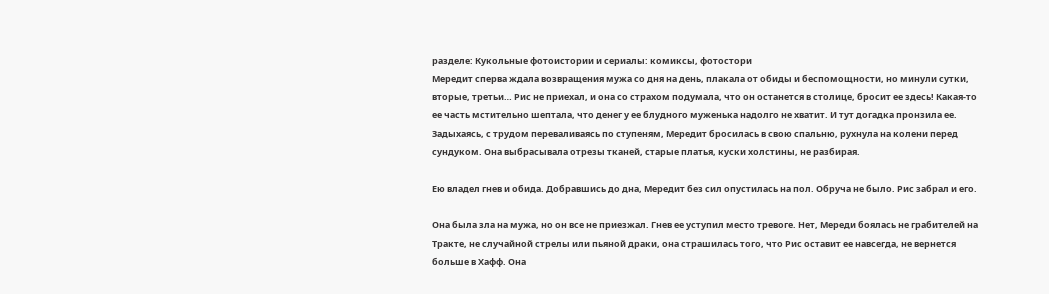разделе: Кукольные фотоистории и сериалы: комиксы, фотостори
Мередит сперва ждала возвращения мужа со дня на день, плакала от обиды и беспомощности, но минули сутки, вторые, третьи… Рис не приехал, и она со страхом подумала, что он останется в столице, бросит ее здесь! Какая-то ее часть мстительно шептала, что денег у ее блудного муженька надолго не хватит. И тут догадка пронзила ее. Задыхаясь, с трудом переваливаясь по ступеням, Мередит бросилась в свою спальню, рухнула на колени перед сундуком. Она выбрасывала отрезы тканей, старые платья, куски холстины, не разбирая.

Ею владел гнев и обида. Добравшись до дна, Мередит без сил опустилась на пол. Обруча не было. Рис забрал и его.

Она была зла на мужа, но он все не приезжал. Гнев ее уступил место тревоге. Нет, Мереди боялась не грабителей на Тракте, не случайной стрелы или пьяной драки, она страшилась того, что Рис оставит ее навсегда, не вернется больше в Хафф. Она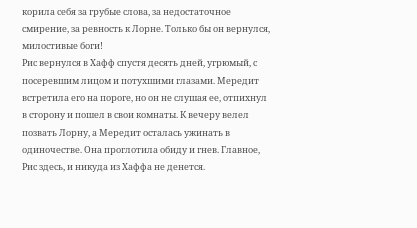корила себя за грубые слова, за недостаточное смирение, за ревность к Лорне. Только бы он вернулся, милостивые боги!
Рис вернулся в Хафф спустя десять дней, угрюмый, с посеревшим лицом и потухшими глазами. Мередит встретила его на пороге, но он не слушая ее, отпихнул в сторону и пошел в свои комнаты. К вечеру велел позвать Лорну, а Мередит осталась ужинать в одиночестве. Она проглотила обиду и гнев. Главное, Рис здесь, и никуда из Хаффа не денется.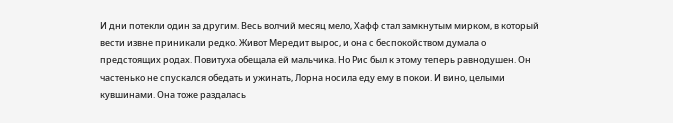И дни потекли один за другим. Весь волчий месяц мело, Хафф стал замкнутым мирком, в который вести извне приникали редко. Живот Мередит вырос, и она с беспокойством думала о предстоящих родах. Повитуха обещала ей мальчика. Но Рис был к этому теперь равнодушен. Он частенько не спускался обедать и ужинать, Лорна носила еду ему в покои. И вино, целыми кувшинами. Она тоже раздалась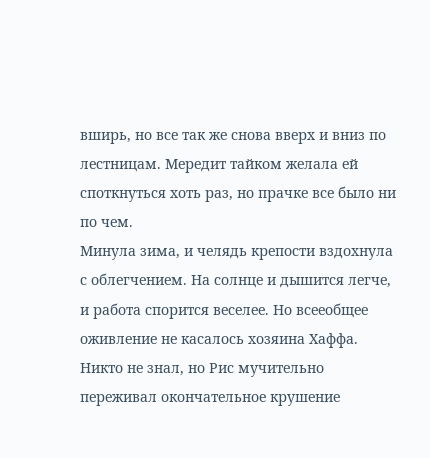вширь, но все так же снова вверх и вниз по лестницам. Мередит тайком желала ей споткнуться хоть раз, но прачке все было ни по чем.
Минула зима, и челядь крепости вздохнула с облегчением. На солнце и дышится легче, и работа спорится веселее. Но всееобщее оживление не касалось хозяина Хаффа. Никто не знал, но Рис мучительно переживал окончательное крушение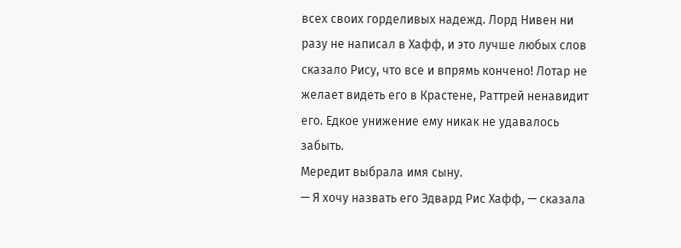всех своих горделивых надежд. Лорд Нивен ни разу не написал в Хафф, и это лучше любых слов сказало Рису, что все и впрямь кончено! Лотар не желает видеть его в Крастене, Раттрей ненавидит его. Едкое унижение ему никак не удавалось забыть.
Мередит выбрала имя сыну.
— Я хочу назвать его Эдвард Рис Хафф, — сказала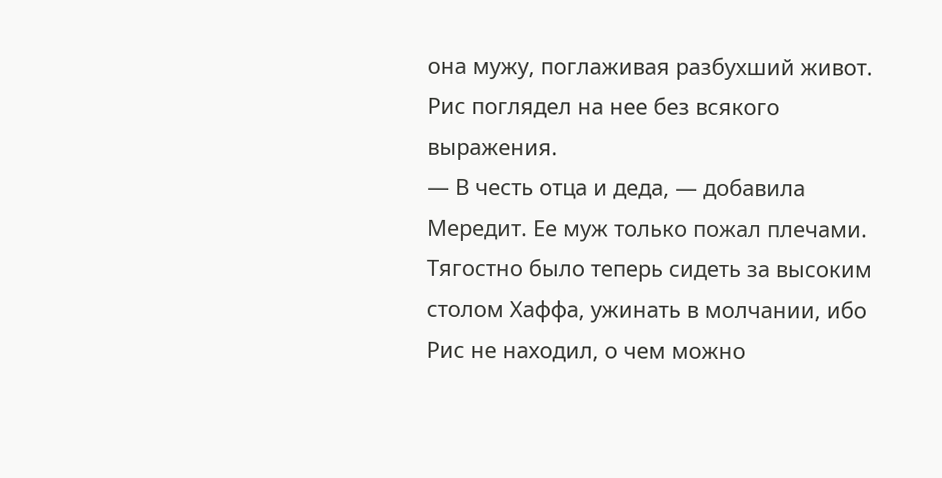она мужу, поглаживая разбухший живот. Рис поглядел на нее без всякого выражения.
— В честь отца и деда, — добавила Мередит. Ее муж только пожал плечами.
Тягостно было теперь сидеть за высоким столом Хаффа, ужинать в молчании, ибо Рис не находил, о чем можно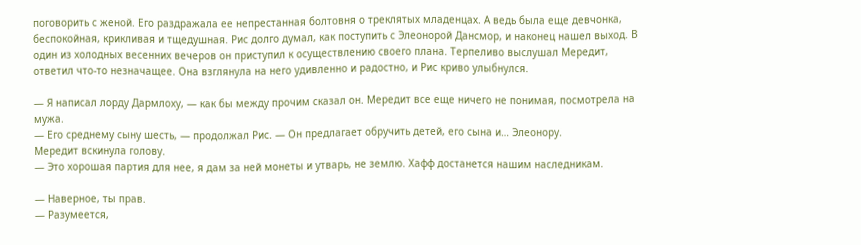поговорить с женой. Его раздражала ее непрестанная болтовня о треклятых младенцах. А ведь была еще девчонка, беспокойная, крикливая и тщедушная. Рис долго думал, как поступить с Элеонорой Дансмор, и наконец нашел выход. В один из холодных весенних вечеров он приступил к осуществлению своего плана. Терпеливо выслушал Мередит, ответил что-то незначащее. Она взглянула на него удивленно и радостно, и Рис криво улыбнулся.

— Я написал лорду Дармлоху, — как бы между прочим сказал он. Мередит все еще ничего не понимая, посмотрела на мужа.
— Его среднему сыну шесть, — продолжал Рис. — Он предлагает обручить детей, его сына и… Элеонору.
Мередит вскинула голову.
— Это хорошая партия для нее, я дам за ней монеты и утварь, не землю. Хафф достанется нашим наследникам.

— Наверное, ты прав.
— Разумеется,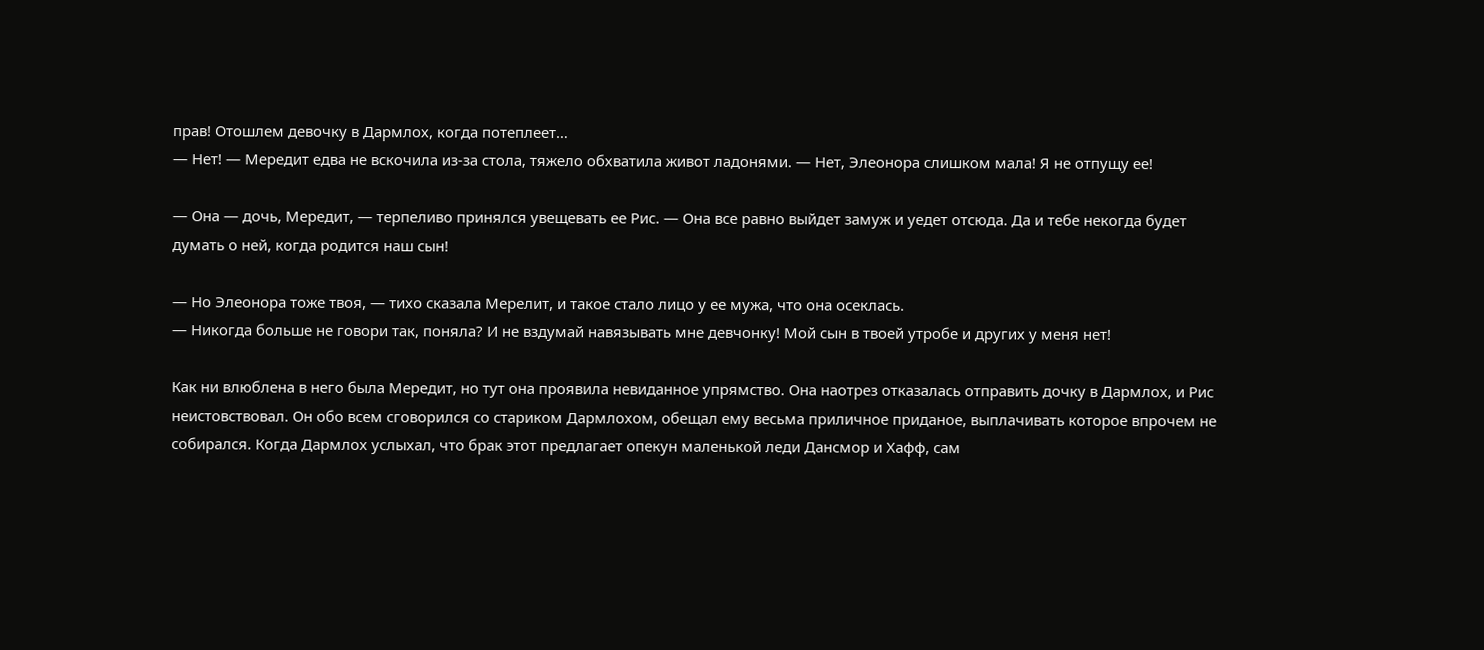прав! Отошлем девочку в Дармлох, когда потеплеет…
— Нет! — Мередит едва не вскочила из-за стола, тяжело обхватила живот ладонями. — Нет, Элеонора слишком мала! Я не отпущу ее!

— Она — дочь, Мередит, — терпеливо принялся увещевать ее Рис. — Она все равно выйдет замуж и уедет отсюда. Да и тебе некогда будет думать о ней, когда родится наш сын!

— Но Элеонора тоже твоя, — тихо сказала Мерелит, и такое стало лицо у ее мужа, что она осеклась.
— Никогда больше не говори так, поняла? И не вздумай навязывать мне девчонку! Мой сын в твоей утробе и других у меня нет!

Как ни влюблена в него была Мередит, но тут она проявила невиданное упрямство. Она наотрез отказалась отправить дочку в Дармлох, и Рис неистовствовал. Он обо всем сговорился со стариком Дармлохом, обещал ему весьма приличное приданое, выплачивать которое впрочем не собирался. Когда Дармлох услыхал, что брак этот предлагает опекун маленькой леди Дансмор и Хафф, сам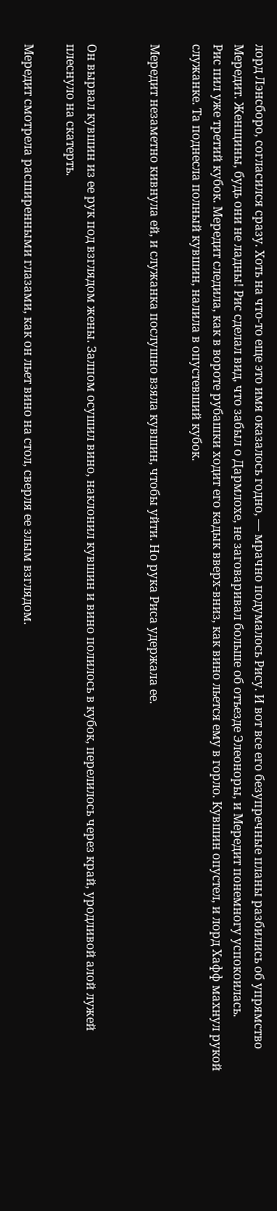лорд Лэнсборо, согласился сразу. Хоть на что-то еще это имя оказалось годно, — мрачно подумалось Рису. И вот все его безупречные планы разбились об упрямство Мередит. Женщины, будь они не ладны! Рис сделал вид, что забыл о Дармлохе, не заговаривал больше об отъезде Элеоноры, и Мередит понемногу успокоилась.
Рис пил уже третий кубок. Мередит следила, как в вороте рубашки ходит его кадык вверх-вниз, как вино льется ему в горло. Кувшин опустел, и лорд Хафф махнул рукой служанке. Та поднесла полный кувшин, налила в опустевший кубок.

Мередит незаметно кивнула ей, и служанка послушно взяла кувшин, чтобы уйти. Но рука Риса удержала ее.


Он вырвал кувшин из ее рук под взглядом жены. Залпом осушил вино, наклонил кувшин и вино полилось в кубок, перелилось через край, уродливой алой лужей плеснуло на скатерть.

Мередит смотрела расширенными глазами, как он льет вино на стол, сверля ее злым взглядом.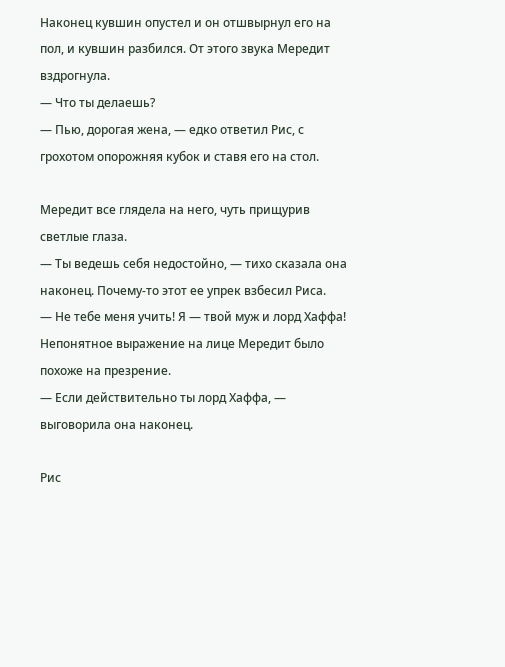Наконец кувшин опустел и он отшвырнул его на пол, и кувшин разбился. От этого звука Мередит вздрогнула.
— Что ты делаешь?
— Пью, дорогая жена, — едко ответил Рис, с грохотом опорожняя кубок и ставя его на стол.

Мередит все глядела на него, чуть прищурив светлые глаза.
— Ты ведешь себя недостойно, — тихо сказала она наконец. Почему-то этот ее упрек взбесил Риса.
— Не тебе меня учить! Я — твой муж и лорд Хаффа!
Непонятное выражение на лице Мередит было похоже на презрение.
— Если действительно ты лорд Хаффа, — выговорила она наконец.

Рис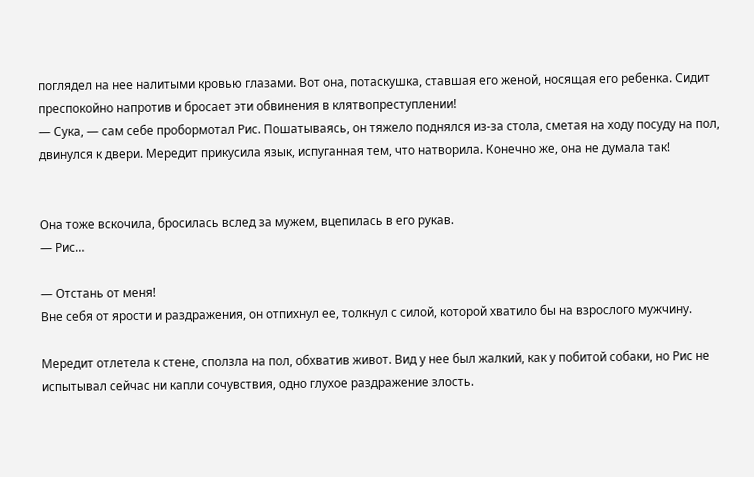поглядел на нее налитыми кровью глазами. Вот она, потаскушка, ставшая его женой, носящая его ребенка. Сидит преспокойно напротив и бросает эти обвинения в клятвопреступлении!
— Сука, — сам себе пробормотал Рис. Пошатываясь, он тяжело поднялся из-за стола, сметая на ходу посуду на пол, двинулся к двери. Мередит прикусила язык, испуганная тем, что натворила. Конечно же, она не думала так!


Она тоже вскочила, бросилась вслед за мужем, вцепилась в его рукав.
— Рис…

— Отстань от меня!
Вне себя от ярости и раздражения, он отпихнул ее, толкнул с силой, которой хватило бы на взрослого мужчину.

Мередит отлетела к стене, сползла на пол, обхватив живот. Вид у нее был жалкий, как у побитой собаки, но Рис не испытывал сейчас ни капли сочувствия, одно глухое раздражение злость.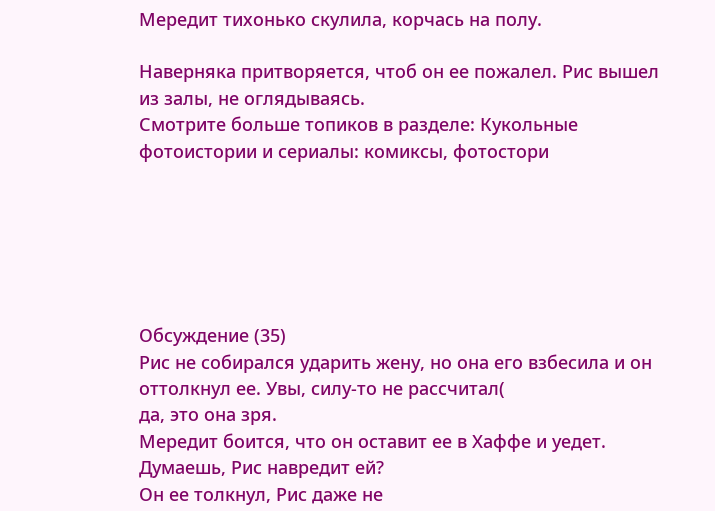Мередит тихонько скулила, корчась на полу.

Наверняка притворяется, чтоб он ее пожалел. Рис вышел из залы, не оглядываясь.
Смотрите больше топиков в разделе: Кукольные фотоистории и сериалы: комиксы, фотостори






Обсуждение (35)
Рис не собирался ударить жену, но она его взбесила и он оттолкнул ее. Увы, силу-то не рассчитал(
да, это она зря.
Мередит боится, что он оставит ее в Хаффе и уедет.
Думаешь, Рис навредит ей?
Он ее толкнул, Рис даже не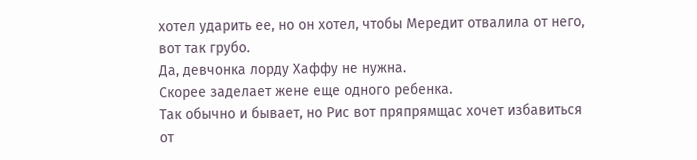хотел ударить ее, но он хотел, чтобы Мередит отвалила от него, вот так грубо.
Да, девчонка лорду Хаффу не нужна.
Скорее заделает жене еще одного ребенка.
Так обычно и бывает, но Рис вот пряпрямщас хочет избавиться от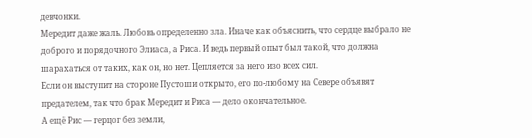девчонки.
Мередит даже жаль. Любовь определенно зла. Иначе как объяснить, что сердце выбрало не доброго и порядочного Элиаса, а Риса. И ведь первый опыт был такой, что должна шарахаться от таких, как он, но нет. Цепляется за него изо всех сил.
Если он выступит на стороне Пустоши открыто, его по-любому на Севере объявят предателем, так что брак Мередит и Риса — дело окончательное.
А ещё Рис — герцог без земли,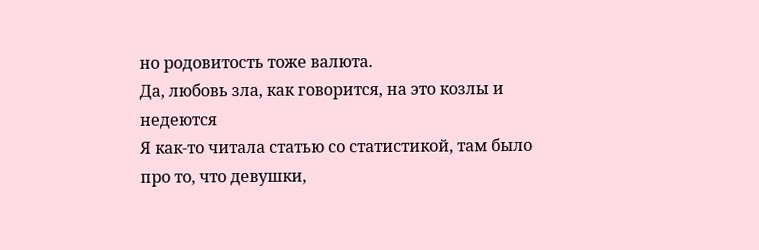но родовитость тоже валюта.
Да, любовь зла, как говорится, на это козлы и недеются
Я как-то читала статью со статистикой, там было про то, что девушки,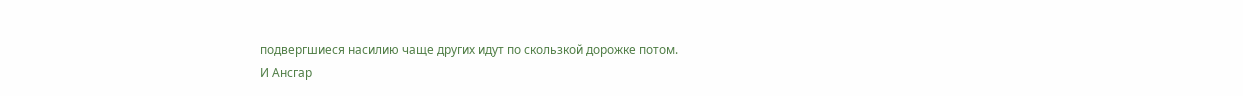подвергшиеся насилию чаще других идут по скользкой дорожке потом.
И Ансгар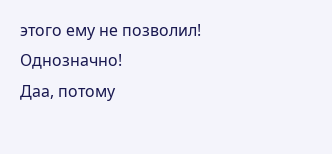этого ему не позволил!
Однозначно!
Даа, потому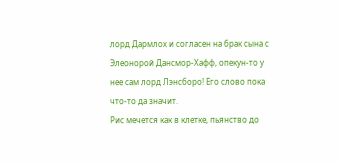лорд Дармлох и согласен на брак сына с Элеонорой Дансмор-Хафф, опекун-то у нее сам лорд Лэнсборо! Его слово пока что-то да значит.
Рис мечется как в клетке, пьянство до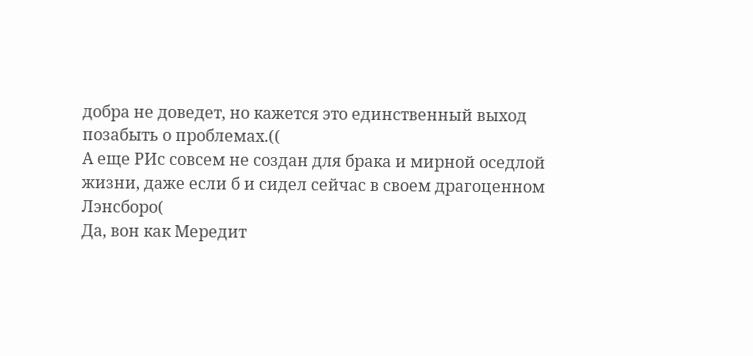добра не доведет, но кажется это единственный выход позабыть о проблемах.((
А еще РИс совсем не создан для брака и мирной оседлой жизни, даже если б и сидел сейчас в своем драгоценном Лэнсборо(
Да, вон как Мередит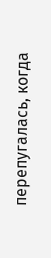перепугалась, когда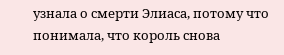узнала о смерти Элиаса, потому что понимала, что король снова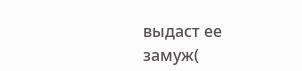выдаст ее замуж(